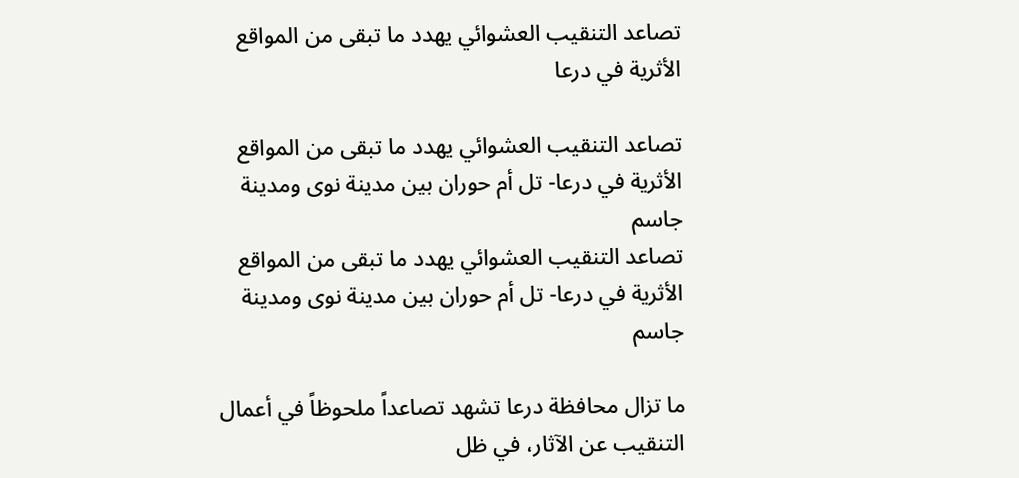تصاعد التنقيب العشوائي يهدد ما تبقى من المواقع الأثرية في درعا

تصاعد التنقيب العشوائي يهدد ما تبقى من المواقع الأثرية في درعا- تل أم حوران بين مدينة نوى ومدينة جاسم
تصاعد التنقيب العشوائي يهدد ما تبقى من المواقع الأثرية في درعا- تل أم حوران بين مدينة نوى ومدينة جاسم

ما تزال محافظة درعا تشهد تصاعداً ملحوظاً في أعمال التنقيب عن الآثار، في ظل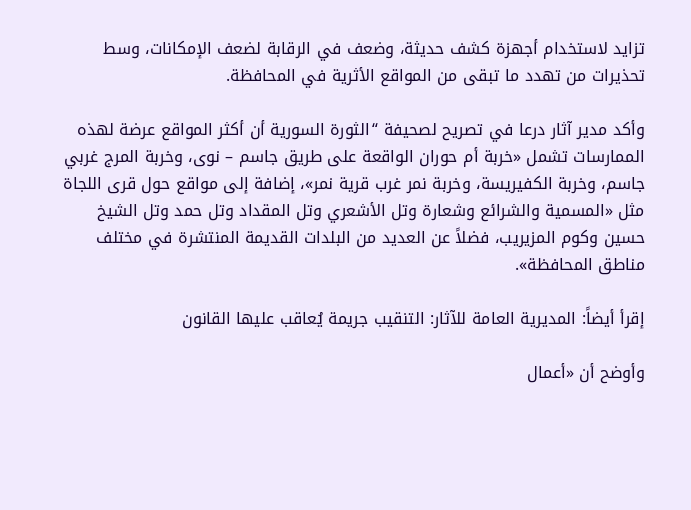تزايد لاستخدام أجهزة كشف حديثة، وضعف في الرقابة لضعف الإمكانات، وسط تحذيرات من تهدد ما تبقى من المواقع الأثرية في المحافظة.

وأكد مدير آثار درعا في تصريح لصحيفة “الثورة السورية أن أكثر المواقع عرضة لهذه الممارسات تشمل «خربة أم حوران الواقعة على طريق جاسم – نوى، وخربة المرج غربي جاسم، وخربة الكفيريسة، وخربة نمر غرب قرية نمر»، إضافة إلى مواقع حول قرى اللجاة مثل «المسمية والشرائع وشعارة وتل الأشعري وتل المقداد وتل حمد وتل الشيخ حسين وكوم المزيريب، فضلاً عن العديد من البلدات القديمة المنتشرة في مختلف مناطق المحافظة».

إقرأ أيضاً: المديرية العامة للآثار: التنقيب جريمة يُعاقب عليها القانون

وأوضح أن «أعمال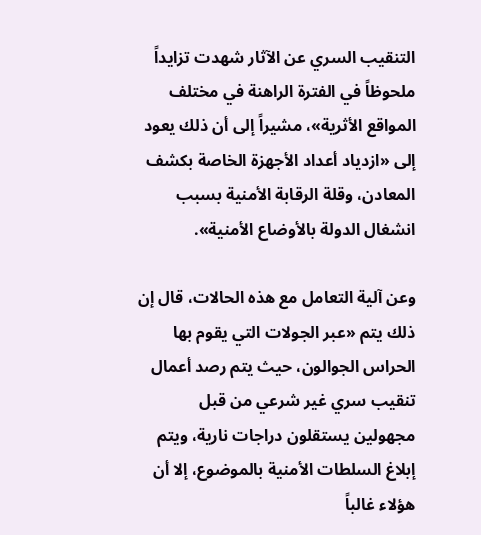التنقيب السري عن الآثار شهدت تزايداً ملحوظاً في الفترة الراهنة في مختلف المواقع الأثرية»، مشيراً إلى أن ذلك يعود إلى «ازدياد أعداد الأجهزة الخاصة بكشف المعادن، وقلة الرقابة الأمنية بسبب انشغال الدولة بالأوضاع الأمنية».

وعن آلية التعامل مع هذه الحالات، قال إن ذلك يتم «عبر الجولات التي يقوم بها الحراس الجوالون، حيث يتم رصد أعمال تنقيب سري غير شرعي من قبل مجهولين يستقلون دراجات نارية، ويتم إبلاغ السلطات الأمنية بالموضوع، إلا أن هؤلاء غالباً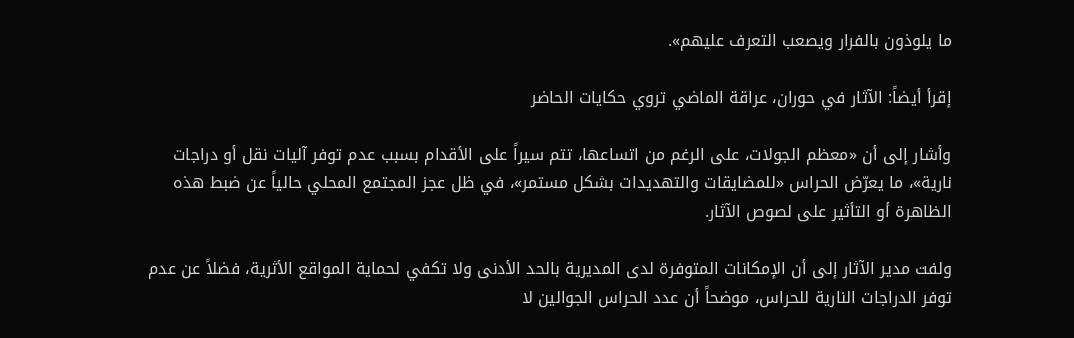ما يلوذون بالفرار ويصعب التعرف عليهم».

إقرأ أيضاً: الآثار في حوران، عراقة الماضي تروي حكايات الحاضر

وأشار إلى أن «معظم الجولات، على الرغم من اتساعها، تتم سيراً على الأقدام بسبب عدم توفر آليات نقل أو دراجات نارية»، ما يعرّض الحراس «للمضايقات والتهديدات بشكل مستمر»، في ظل عجز المجتمع المحلي حالياً عن ضبط هذه الظاهرة أو التأثير على لصوص الآثار.

ولفت مدير الآثار إلى أن الإمكانات المتوفرة لدى المديرية بالحد الأدنى ولا تكفي لحماية المواقع الأثرية، فضلاً عن عدم توفر الدراجات النارية للحراس، موضحاً أن عدد الحراس الجوالين لا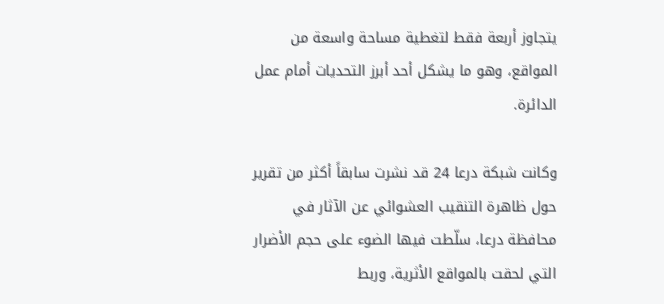يتجاوز أربعة فقط لتغطية مساحة واسعة من المواقع، وهو ما يشكل أحد أبرز التحديات أمام عمل الدائرة.

وكانت شبكة درعا 24 قد نشرت سابقاً أكثر من تقرير حول ظاهرة التنقيب العشوائي عن الآثار في محافظة درعا، سلّطت فيها الضوء على حجم الأضرار التي لحقت بالمواقع الأثرية، وربط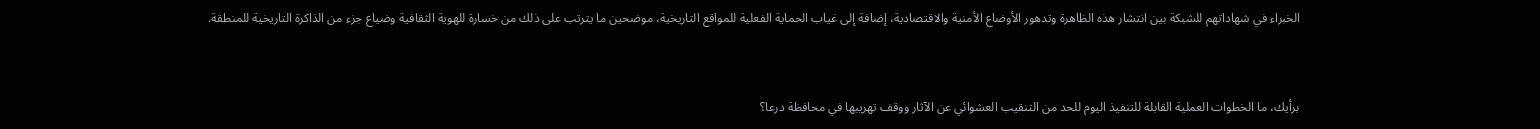الخبراء في شهاداتهم للشبكة بين انتشار هذه الظاهرة وتدهور الأوضاع الأمنية والاقتصادية، إضافة إلى غياب الحماية الفعلية للمواقع التاريخية، موضحين ما يترتب على ذلك من خسارة للهوية الثقافية وضياع جزء من الذاكرة التاريخية للمنطقة.


برأيك، ما الخطوات العملية القابلة للتنفيذ اليوم للحد من التنقيب العشوائي عن الآثار ووقف تهريبها في محافظة درعا؟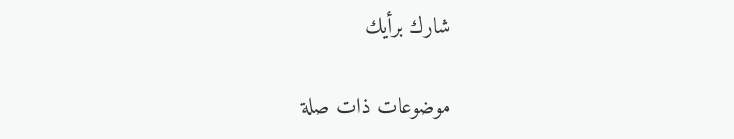شارك برأيك

موضوعات ذات صلة